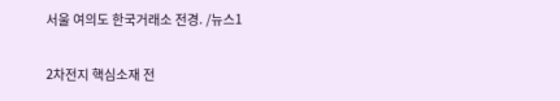서울 여의도 한국거래소 전경. /뉴스1

2차전지 핵심소재 전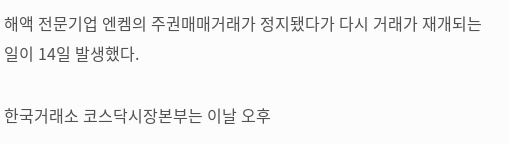해액 전문기업 엔켐의 주권매매거래가 정지됐다가 다시 거래가 재개되는 일이 14일 발생했다.

한국거래소 코스닥시장본부는 이날 오후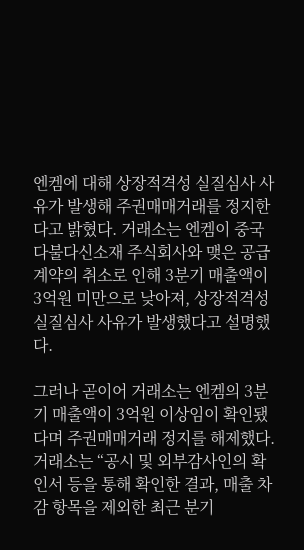엔켐에 대해 상장적격성 실질심사 사유가 발생해 주권매매거래를 정지한다고 밝혔다. 거래소는 엔켐이 중국 다불다신소재 주식회사와 맺은 공급 계약의 취소로 인해 3분기 매출액이 3억원 미만으로 낮아져, 상장적격성 실질심사 사유가 발생했다고 설명했다.

그러나 곧이어 거래소는 엔켐의 3분기 매출액이 3억원 이상임이 확인됐다며 주권매매거래 정지를 해제했다. 거래소는 “공시 및 외부감사인의 확인서 등을 통해 확인한 결과, 매출 차감 항목을 제외한 최근 분기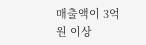매출액이 3억원 이상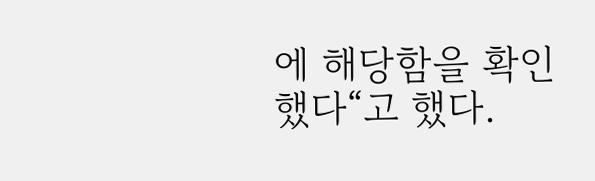에 해당함을 확인했다“고 했다.